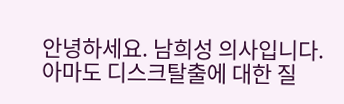안녕하세요. 남희성 의사입니다.
아마도 디스크탈출에 대한 질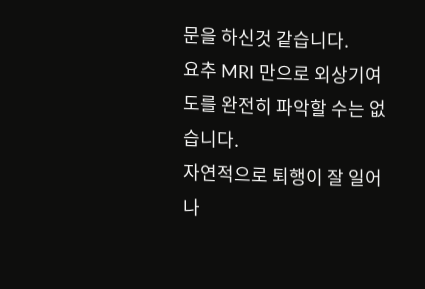문을 하신것 같습니다.
요추 MRI 만으로 외상기여도를 완전히 파악할 수는 없습니다.
자연적으로 퇴행이 잘 일어나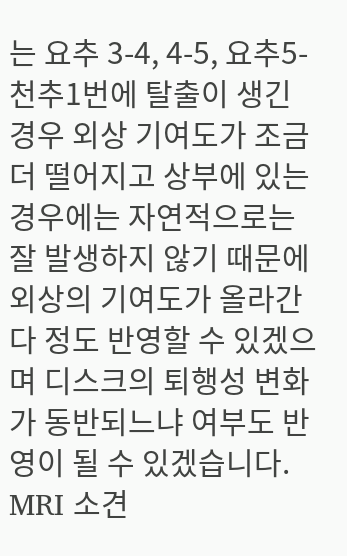는 요추 3-4, 4-5, 요추5-천추1번에 탈출이 생긴경우 외상 기여도가 조금 더 떨어지고 상부에 있는 경우에는 자연적으로는 잘 발생하지 않기 때문에 외상의 기여도가 올라간다 정도 반영할 수 있겠으며 디스크의 퇴행성 변화가 동반되느냐 여부도 반영이 될 수 있겠습니다. MRI 소견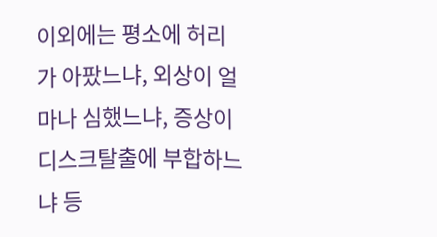이외에는 평소에 허리가 아팠느냐, 외상이 얼마나 심했느냐, 증상이 디스크탈출에 부합하느냐 등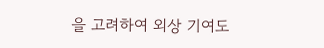을 고려하여 외상 기여도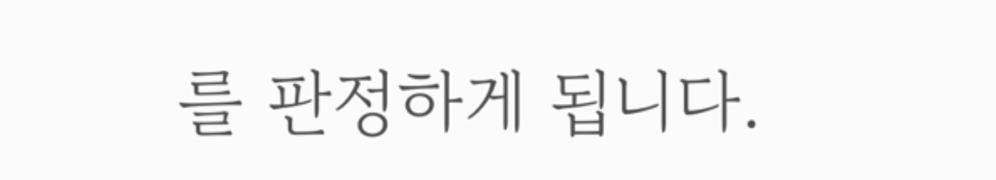를 판정하게 됩니다.